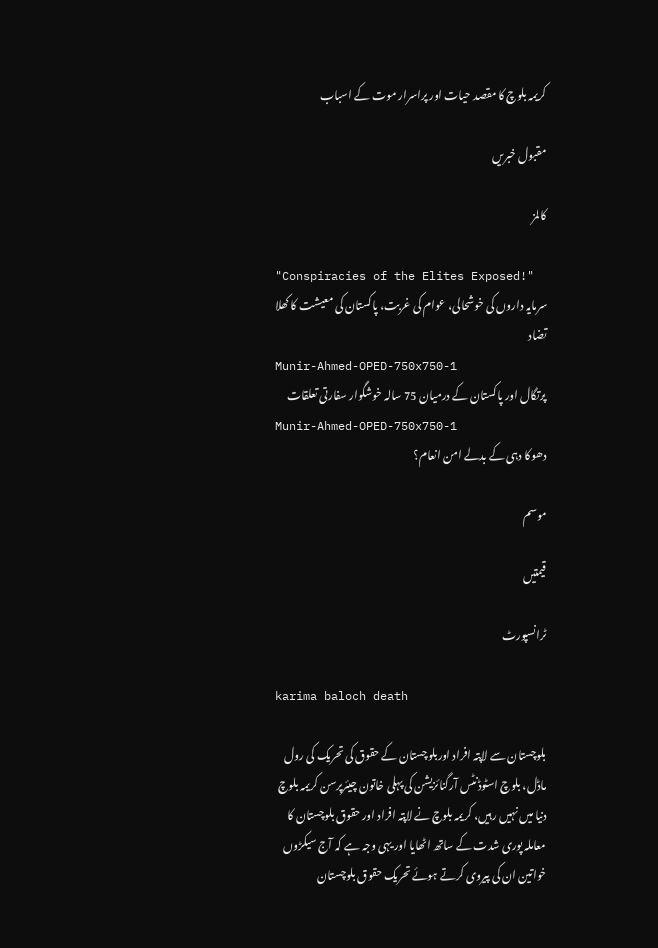کریمہ بلوچ کا مقصد حیات اور پراسرار موت کے اسباب

مقبول خبریں

کالمز

"Conspiracies of the Elites Exposed!"
سرمایہ داروں کی خوشحالی، عوام کی غربت، پاکستان کی معیشت کا کھلا تضاد
Munir-Ahmed-OPED-750x750-1
پرتگال اور پاکستان کے درمیان 75 سالہ خوشگوار سفارتی تعلقات
Munir-Ahmed-OPED-750x750-1
دھوکا دہی کے بدلے امن انعام؟

موسم

قیمتیں

ٹرانسپورٹ

karima baloch death

بلوچستان سے لاپتہ افراد اوربلوچستان کے حقوق کی تحریک کی رول ماڈل، بلوچ اسٹوڈنٹس آرگنائزیشن کی پہلی خاتون چیئرپرسن کریمہ بلوچ دنیا میں نہیں رہیں، کریمہ بلوچ نے لاپتہ افراد اور حقوق بلوچستان کا معاملہ پوری شدت کے ساتھ اٹھایا اور یہی وجہ ہے کہ آج سیکڑوں خواتین ان کی پیروی کرتے ہوئے تحریک حقوق بلوچستان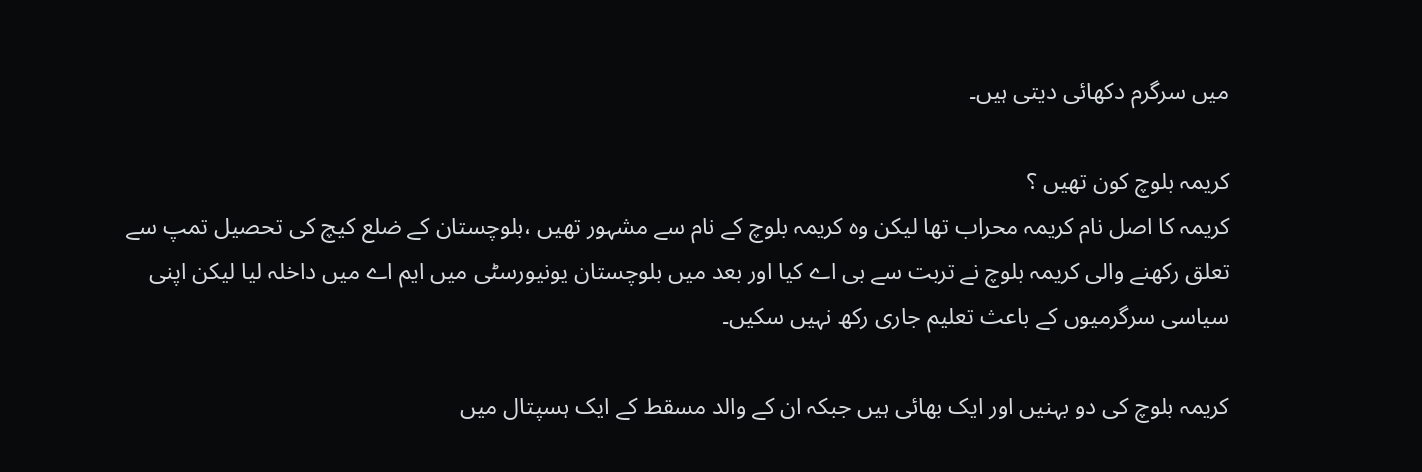میں سرگرم دکھائی دیتی ہیں۔

کریمہ بلوچ کون تھیں ؟
کریمہ کا اصل نام کریمہ محراب تھا لیکن وہ کریمہ بلوچ کے نام سے مشہور تھیں ،بلوچستان کے ضلع کیچ کی تحصیل تمپ سے تعلق رکھنے والی کریمہ بلوچ نے تربت سے بی اے کیا اور بعد میں بلوچستان یونیورسٹی میں ایم اے میں داخلہ لیا لیکن اپنی سیاسی سرگرمیوں کے باعث تعلیم جاری رکھ نہیں سکیں۔

کریمہ بلوچ کی دو بہنیں اور ایک بھائی ہیں جبکہ ان کے والد مسقط کے ایک ہسپتال میں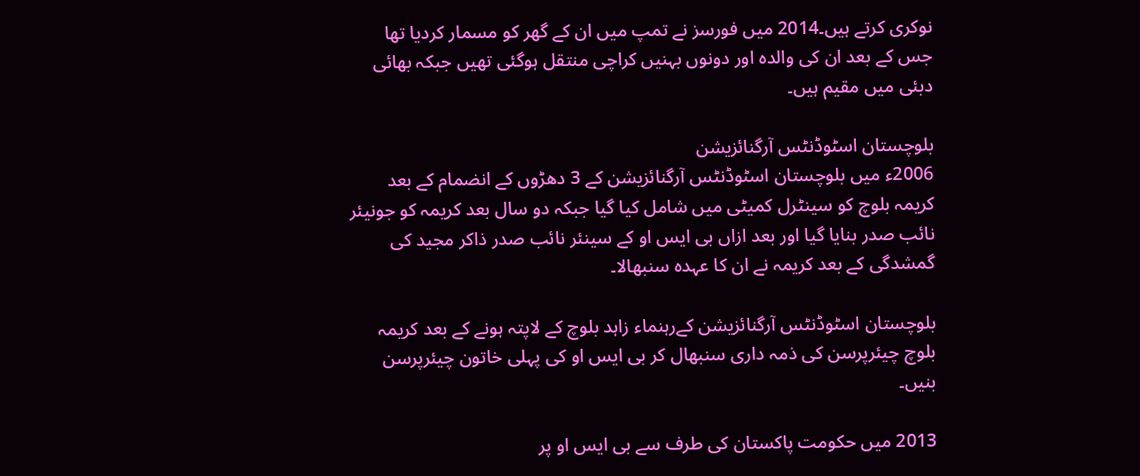نوکری کرتے ہیں۔2014 میں فورسز نے تمپ میں ان کے گھر کو مسمار کردیا تھا جس کے بعد ان کی والدہ اور دونوں بہنیں کراچی منتقل ہوگئی تھیں جبکہ بھائی دبئی میں مقیم ہیں۔

بلوچستان اسٹوڈنٹس آرگنائزیشن
2006ء میں بلوچستان اسٹوڈنٹس آرگنائزیشن کے 3 دھڑوں کے انضمام کے بعد کریمہ بلوچ کو سینٹرل کمیٹی میں شامل کیا گیا جبکہ دو سال بعد کریمہ کو جونیئر نائب صدر بنایا گیا اور بعد ازاں بی ایس او کے سینئر نائب صدر ذاکر مجید کی گمشدگی کے بعد کریمہ نے ان کا عہدہ سنبھالا۔

بلوچستان اسٹوڈنٹس آرگنائزیشن کےرہنماء زاہد بلوچ کے لاپتہ ہونے کے بعد کریمہ بلوچ چیئرپرسن کی ذمہ داری سنبھال کر بی ایس او کی پہلی خاتون چیئرپرسن بنیں۔

2013 میں حکومت پاکستان کی طرف سے بی ایس او پر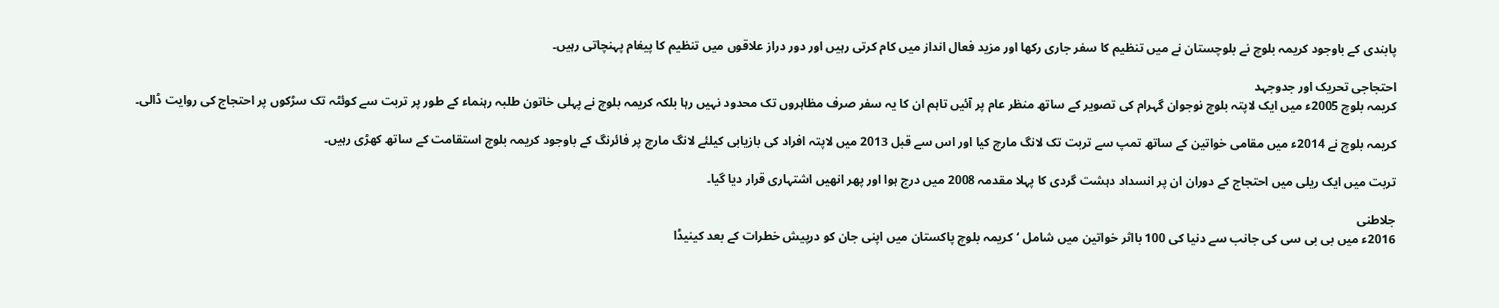پابندی کے باوجود کریمہ بلوچ نے بلوچستان نے میں تنظیم کا سفر جاری رکھا اور مزید فعال انداز میں کام کرتی رہیں اور دور دراز علاقوں میں تنظیم کا پیغام پہنچاتی رہیں۔

احتجاجی تحریک اور جدوجہد
کریمہ بلوچ 2005ء میں ایک لاپتہ بلوچ نوجوان گہرام کی تصویر کے ساتھ منظر عام پر آئیں تاہم ان کا یہ سفر صرف مظاہروں تک محدود نہیں رہا بلکہ کریمہ بلوچ نے پہلی خاتون طلبہ رہنماء کے طور پر تربت سے کوئٹہ تک سڑکوں پر احتجاج کی روایت ڈالی۔

کریمہ بلوچ نے 2014ء میں مقامی خواتین کے ساتھ تمپ سے تربت تک لانگ مارچ کیا اور اس سے قبل 2013 میں لاپتہ افراد کی بازیابی کیلئے لانگ مارچ پر فائرنگ کے باوجود کریمہ بلوچ استقامت کے ساتھ کھڑی رہیں۔

تربت میں ایک ریلی میں احتجاج کے دوران ان پر انسداد دہشت گردی کا پہلا مقدمہ 2008 میں درج ہوا اور پھر انھیں اشتہاری قرار دیا گیا۔

جلاطنی
2016ء میں بی بی سی کی جانب سے دنیا کی 100 بااثر خواتین میں شامل ‘کریمہ بلوچ پاکستان میں اپنی جان کو درپیش خطرات کے بعد کینیڈا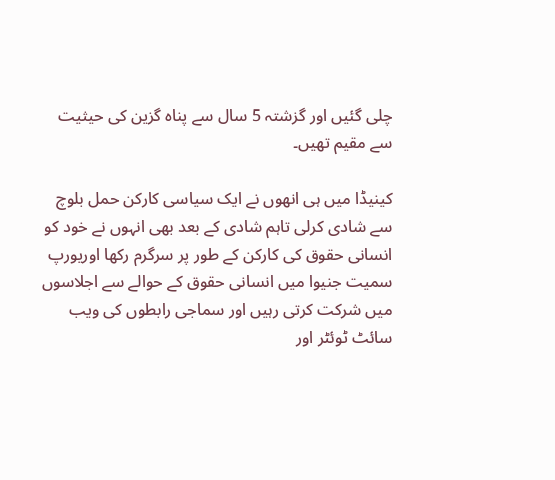چلی گئیں اور گزشتہ 5 سال سے پناہ گزین کی حیثیت سے مقیم تھیں۔

کینیڈا میں ہی انھوں نے ایک سیاسی کارکن حمل بلوچ سے شادی کرلی تاہم شادی کے بعد بھی انہوں نے خود کو انسانی حقوق کی کارکن کے طور پر سرگرم رکھا اوریورپ سمیت جنیوا میں انسانی حقوق کے حوالے سے اجلاسوں میں شرکت کرتی رہیں اور سماجی رابطوں کی ویب سائٹ ٹوئٹر اور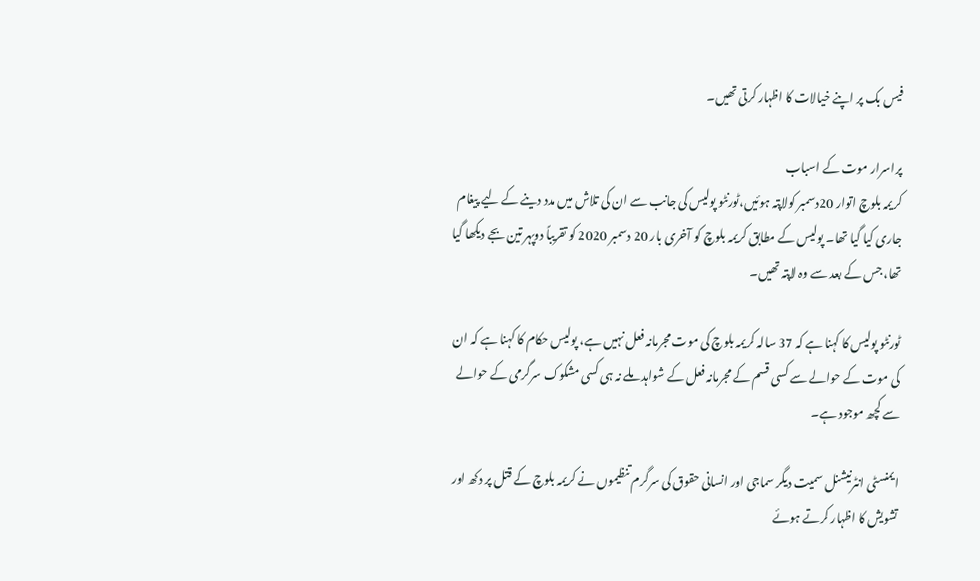فیس بک پر اپنے خیالات کا اظہار کرتی تھیں۔

پراسرار موت کے اسباب
کریمہ بلوچ اتوار 20دسمبر کولاپتہ ہوئیں،ٹورنٹو پولیس کی جانب سے ان کی تلاش میں مدد دینے کے لیے پیغام جاری کیا گیا تھا۔ پولیس کے مطابق کریمہ بلوچ کو آخری بار 20 دسمبر 2020 کو تقریباً دوپہر تین بجے دیکھا گیا تھا، جس کے بعد سے وہ لاپتہ تھیں۔

ٹورنٹو پولیس کا کہنا ہے کہ 37 سالہ کریمہ بلوچ کی موت مجرمانہ فعل نہیں ہے، پولیس حکام کا کہنا ہے کہ ان کی موت کے حوالے سے کسی قسم کے مجرمانہ فعل کے شواہد ملے نہ ہی کسی مشکوک سرگرمی کے حوالے سے کچھ موجود ہے۔

ایمنسٹی انٹرنیشنل سمیت دیگر سماجی اور انسانی حقوق کی سرگرم تنظیموں نے کریمہ بلوچ کے قتل پر دکھ اور تشویش کا اظہار کرتے ہوئے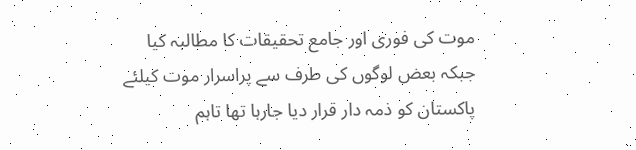موت کی فوری اور جامع تحقیقات کا مطالبہ کیا جبکہ بعض لوگوں کی طرف سے پراسرار موت کیلئے پاکستان کو ذمہ دار قرار دیا جارہا تھا تاہم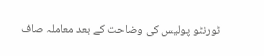ٹورنٹو پولیس کی وضاحت کے بعد معاملہ صاف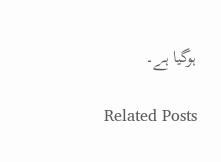ہوگیا ہے۔

Related Posts